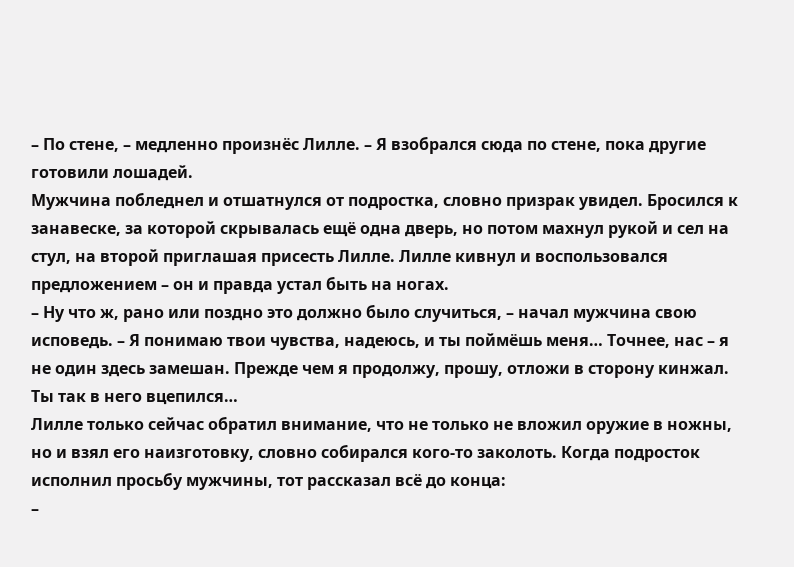– По стене, – медленно произнёс Лилле. – Я взобрался сюда по стене, пока другие готовили лошадей.
Мужчина побледнел и отшатнулся от подростка, словно призрак увидел. Бросился к занавеске, за которой скрывалась ещё одна дверь, но потом махнул рукой и сел на стул, на второй приглашая присесть Лилле. Лилле кивнул и воспользовался предложением – он и правда устал быть на ногах.
– Ну что ж, рано или поздно это должно было случиться, – начал мужчина свою исповедь. – Я понимаю твои чувства, надеюсь, и ты поймёшь меня… Точнее, нас – я не один здесь замешан. Прежде чем я продолжу, прошу, отложи в сторону кинжал. Ты так в него вцепился…
Лилле только сейчас обратил внимание, что не только не вложил оружие в ножны, но и взял его наизготовку, словно собирался кого-то заколоть. Когда подросток исполнил просьбу мужчины, тот рассказал всё до конца:
–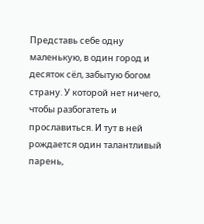Представь себе одну маленькую, в один город и десяток сёл, забытую богом страну. У которой нет ничего, чтобы разбогатеть и прославиться. И тут в ней рождается один талантливый парень,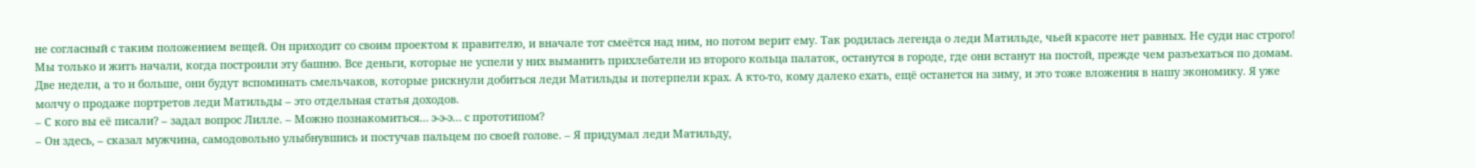не согласный с таким положением вещей. Он приходит со своим проектом к правителю, и вначале тот смеётся над ним, но потом верит ему. Так родилась легенда о леди Матильде, чьей красоте нет равных. Не суди нас строго! Мы только и жить начали, когда построили эту башню. Все деньги, которые не успели у них выманить прихлебатели из второго кольца палаток, останутся в городе, где они встанут на постой, прежде чем разъехаться по домам. Две недели, а то и больше, они будут вспоминать смельчаков, которые рискнули добиться леди Матильды и потерпели крах. А кто-то, кому далеко ехать, ещё останется на зиму, и это тоже вложения в нашу экономику. Я уже молчу о продаже портретов леди Матильды – это отдельная статья доходов.
– С кого вы её писали? – задал вопрос Лилле. – Можно познакомиться… э-э-э… с прототипом?
– Он здесь, – сказал мужчина, самодовольно улыбнувшись и постучав пальцем по своей голове. – Я придумал леди Матильду,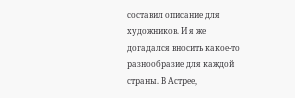составил описание для художников. И я же догадался вносить какое-то разнообразие для каждой страны. В Астрее,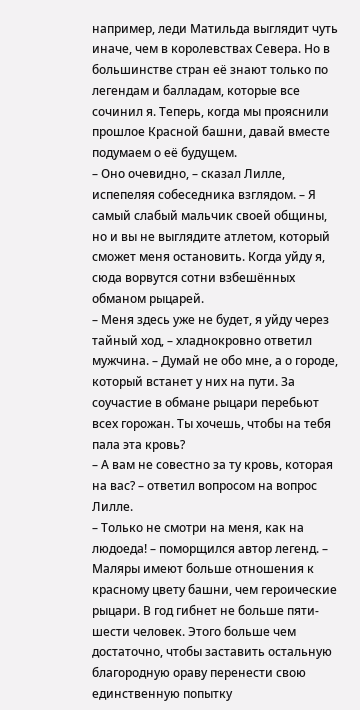например, леди Матильда выглядит чуть иначе, чем в королевствах Севера. Но в большинстве стран её знают только по легендам и балладам, которые все сочинил я. Теперь, когда мы прояснили прошлое Красной башни, давай вместе подумаем о её будущем.
– Оно очевидно, – сказал Лилле, испепеляя собеседника взглядом. – Я самый слабый мальчик своей общины, но и вы не выглядите атлетом, который сможет меня остановить. Когда уйду я, сюда ворвутся сотни взбешённых обманом рыцарей.
– Меня здесь уже не будет, я уйду через тайный ход, – хладнокровно ответил мужчина. – Думай не обо мне, а о городе, который встанет у них на пути. За соучастие в обмане рыцари перебьют всех горожан. Ты хочешь, чтобы на тебя пала эта кровь?
– А вам не совестно за ту кровь, которая на вас? – ответил вопросом на вопрос Лилле.
– Только не смотри на меня, как на людоеда! – поморщился автор легенд. – Маляры имеют больше отношения к красному цвету башни, чем героические рыцари. В год гибнет не больше пяти-шести человек. Этого больше чем достаточно, чтобы заставить остальную благородную ораву перенести свою единственную попытку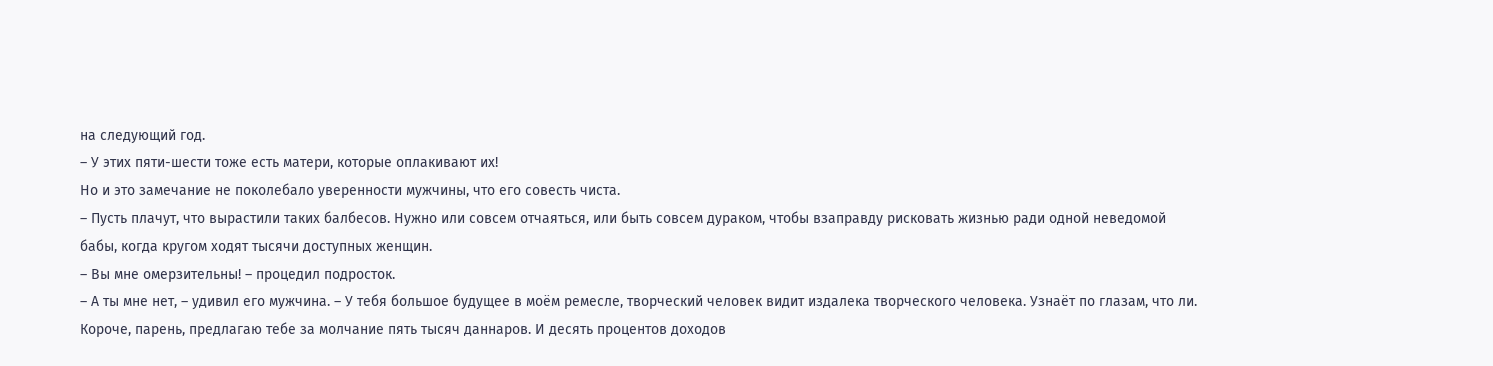на следующий год.
– У этих пяти-шести тоже есть матери, которые оплакивают их!
Но и это замечание не поколебало уверенности мужчины, что его совесть чиста.
– Пусть плачут, что вырастили таких балбесов. Нужно или совсем отчаяться, или быть совсем дураком, чтобы взаправду рисковать жизнью ради одной неведомой бабы, когда кругом ходят тысячи доступных женщин.
– Вы мне омерзительны! – процедил подросток.
– А ты мне нет, – удивил его мужчина. – У тебя большое будущее в моём ремесле, творческий человек видит издалека творческого человека. Узнаёт по глазам, что ли. Короче, парень, предлагаю тебе за молчание пять тысяч даннаров. И десять процентов доходов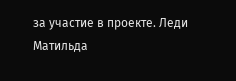за участие в проекте. Леди Матильда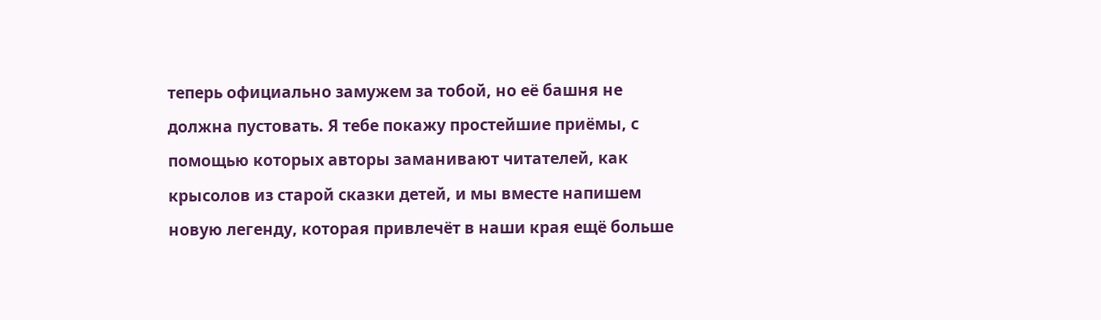теперь официально замужем за тобой, но её башня не должна пустовать. Я тебе покажу простейшие приёмы, с помощью которых авторы заманивают читателей, как крысолов из старой сказки детей, и мы вместе напишем новую легенду, которая привлечёт в наши края ещё больше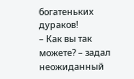богатеньких дураков!
– Как вы так можете? – задал неожиданный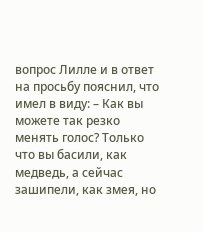вопрос Лилле и в ответ на просьбу пояснил, что имел в виду: – Как вы можете так резко менять голос? Только что вы басили, как медведь, а сейчас зашипели, как змея, но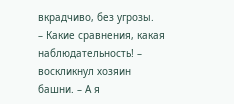вкрадчиво, без угрозы.
– Какие сравнения, какая наблюдательность! – воскликнул хозяин башни. – А я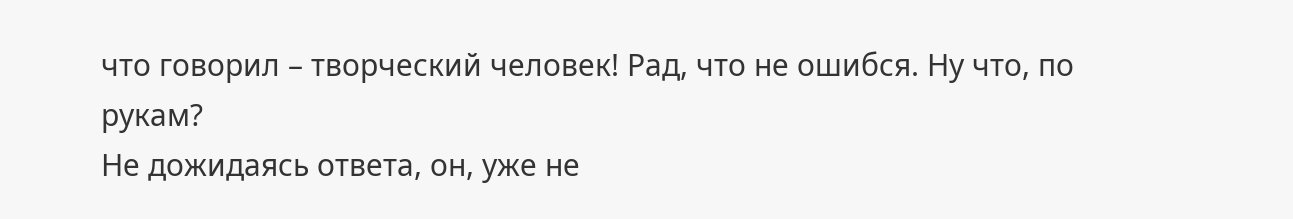что говорил – творческий человек! Рад, что не ошибся. Ну что, по рукам?
Не дожидаясь ответа, он, уже не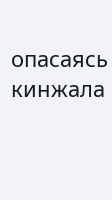опасаясь кинжала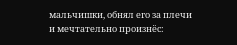мальчишки, обнял его за плечи и мечтательно произнёс: